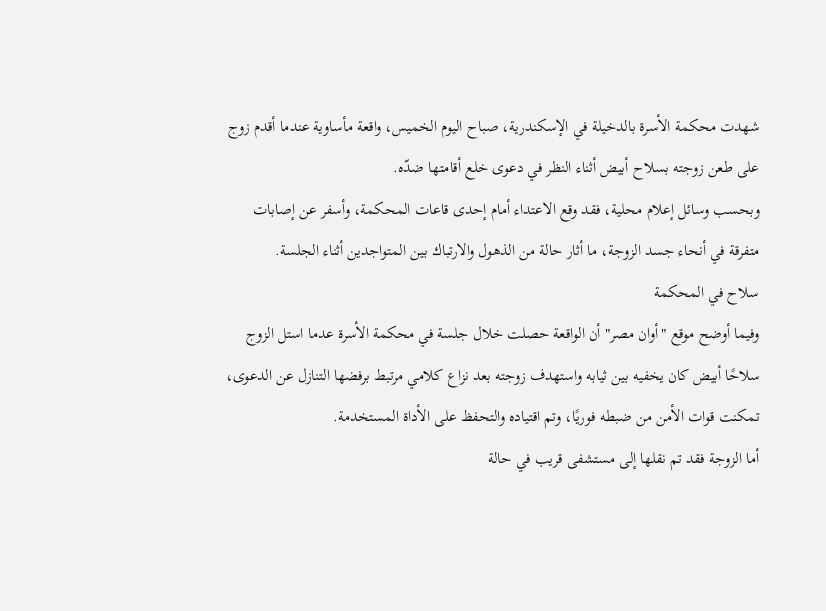شهدت محكمة الأسرة بالدخيلة في الإسكندرية، صباح اليوم الخميس، واقعة مأساوية عندما أقدم زوج على طعن زوجته بسلاح أبيض أثناء النظر في دعوى خلع أقامتها ضدّه.
وبحسب وسائل إعلام محلية، فقد وقع الاعتداء أمام إحدى قاعات المحكمة، وأسفر عن إصابات متفرقة في أنحاء جسد الزوجة، ما أثار حالة من الذهول والارتباك بين المتواجدين أثناء الجلسة.
سلاح في المحكمة
وفيما أوضح موقع "أوان مصر" أن الواقعة حصلت خلال جلسة في محكمة الأسرة عدما استل الزوج سلاحًا أبيض كان يخفيه بين ثيابه واستهدف زوجته بعد نزاع كلامي مرتبط برفضها التنازل عن الدعوى، تمكنت قوات الأمن من ضبطه فوريًا، وتم اقتياده والتحفظ على الأداة المستخدمة.
أما الزوجة فقد تم نقلها إلى مستشفى قريب في حالة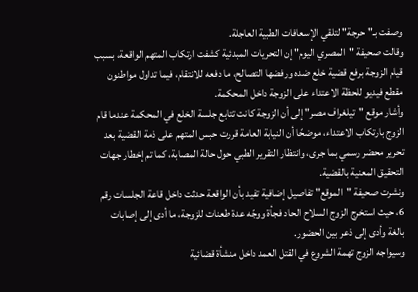وصفت بـ"حرجة" لتلقي الإسعافات الطبية العاجلة.
وقالت صحيفة "المصري اليوم" إن التحريات المبدئية كشفت ارتكاب المتهم الواقعة، بسبب قيام الزوجة برفع قضية خلع ضده ورفضها التصالح، ما دفعه للانتقام، فيما تداول مواطنون مقطع فيديو للحظة الاعتداء على الزوجة داخل المحكمة.
وأشار موقع "تيلغراف مصر" إلى أن الزوجة كانت تتابع جلسة الخلع في المحكمة عندما قام الزوج بارتكاب الاعتداء، موضحًا أن النيابة العامة قررت حبس المتهم على ذمة القضية بعد تحرير محضر رسمي بما جرى، وانتظار التقرير الطبي حول حالة المصابة، كما تم إخطار جهات التحقيق المعنية بالقضية.
ونشرت صحيفة "الموقع" تفاصيل إضافية تفيد بأن الواقعة حدثت داخل قاعة الجلسات رقم 6، حيث استخرج الزوج السلاح الحاد فجأة ووجّه عدة طعنات للزوجة، ما أدى إلى إصابات بالغة وأدى إلى ذعر بين الحضور.
وسيواجه الزوج تهمة الشروع في القتل العمد داخل منشأة قضائية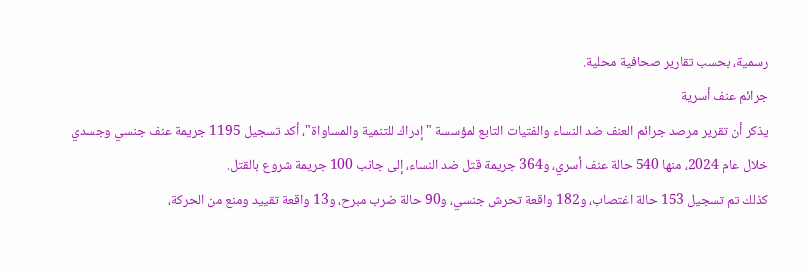رسمية، بحسب تقارير صحافية محلية.
جرائم عنف أسرية
يذكر أن تقرير مرصد جرائم العنف ضد النساء والفتيات التابع لمؤسسة "إدراك للتنمية والمساواة"، أكد تسجيل 1195 جريمة عنف جنسي وجسدي خلال عام 2024، منها 540 حالة عنف أسري، و364 جريمة قتل ضد النساء، إلى جانب 100 جريمة شروع بالقتل.
كذلك تم تسجيل 153 حالة اغتصاب، و182 واقعة تحرش جنسي، و90 حالة ضرب مبرح، و13 واقعة تقييد ومنع من الحركة،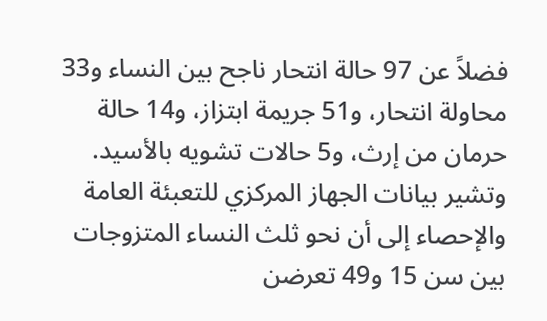فضلاً عن 97 حالة انتحار ناجح بين النساء و33 محاولة انتحار، و51 جريمة ابتزاز، و14 حالة حرمان من إرث، و5 حالات تشويه بالأسيد.
وتشير بيانات الجهاز المركزي للتعبئة العامة والإحصاء إلى أن نحو ثلث النساء المتزوجات بين سن 15 و49 تعرضن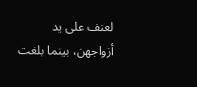لعنف على يد أزواجهن، بينما بلغت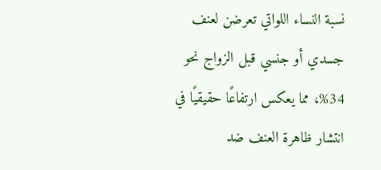نسبة النساء اللواتي تعرضن لعنف جسدي أو جنسي قبل الزواج نحو 34%، مما يعكس ارتفاعًا حقيقيًا في انتشار ظاهرة العنف ضد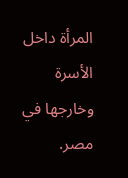المرأة داخل الأسرة وخارجها في مصر.